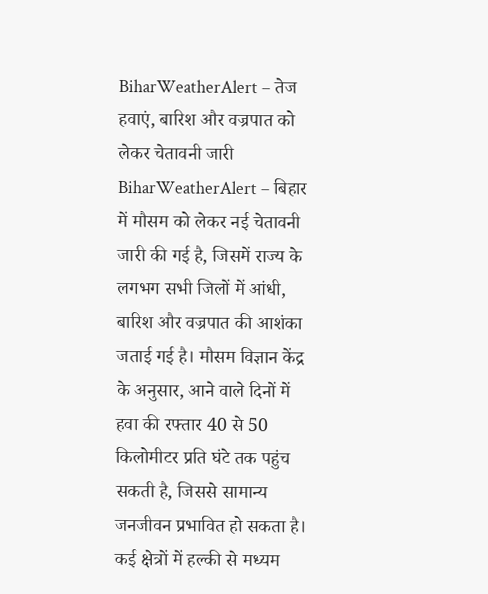BiharWeatherAlert – तेज हवाएं, बारिश और वज्रपात को लेकर चेतावनी जारी
BiharWeatherAlert – बिहार में मौसम को लेकर नई चेतावनी जारी की गई है, जिसमें राज्य के लगभग सभी जिलों में आंधी, बारिश और वज्रपात की आशंका जताई गई है। मौसम विज्ञान केंद्र के अनुसार, आने वाले दिनों में हवा की रफ्तार 40 से 50 किलोमीटर प्रति घंटे तक पहुंच सकती है, जिससे सामान्य जनजीवन प्रभावित हो सकता है। कई क्षेत्रों में हल्की से मध्यम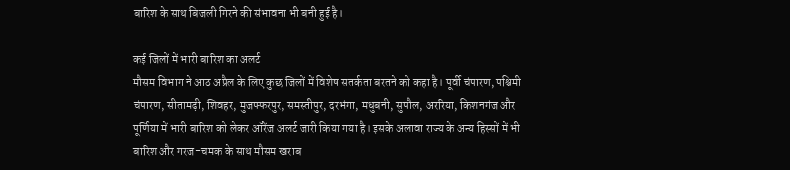बारिश के साथ बिजली गिरने की संभावना भी बनी हुई है।

कई जिलों में भारी बारिश का अलर्ट
मौसम विभाग ने आठ अप्रैल के लिए कुछ जिलों में विशेष सतर्कता बरतने को कहा है। पूर्वी चंपारण, पश्चिमी चंपारण, सीतामढ़ी, शिवहर, मुजफ्फरपुर, समस्तीपुर, दरभंगा, मधुबनी, सुपौल, अररिया, किशनगंज और पूर्णिया में भारी बारिश को लेकर ऑरेंज अलर्ट जारी किया गया है। इसके अलावा राज्य के अन्य हिस्सों में भी बारिश और गरज-चमक के साथ मौसम खराब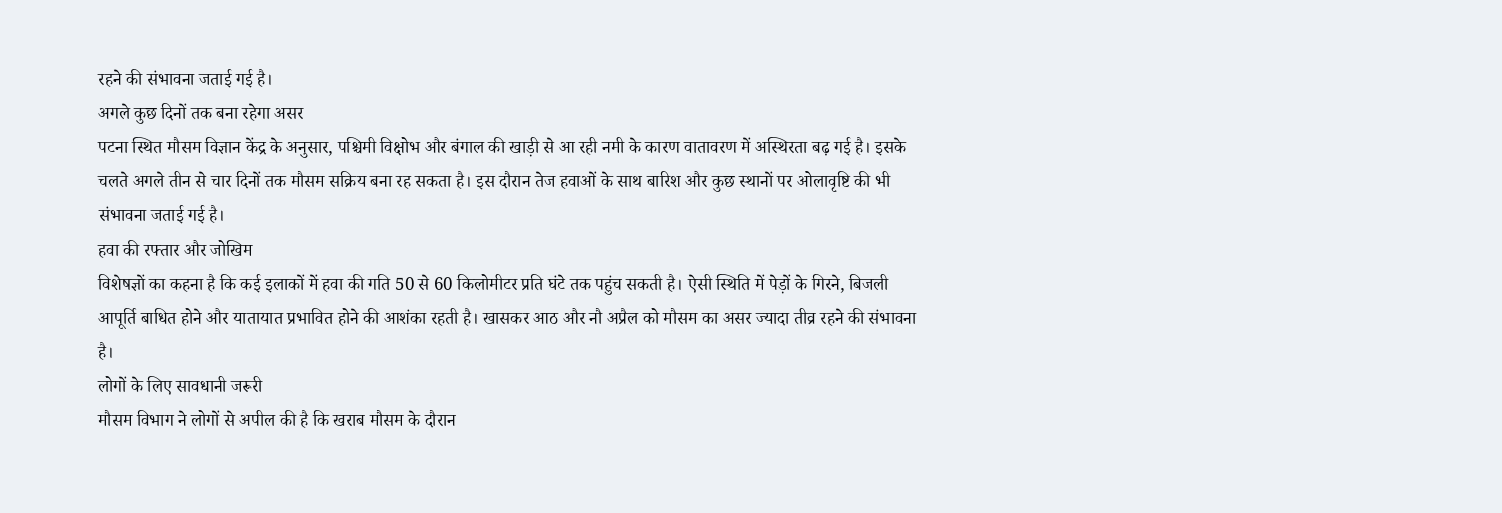रहने की संभावना जताई गई है।
अगले कुछ दिनों तक बना रहेगा असर
पटना स्थित मौसम विज्ञान केंद्र के अनुसार, पश्चिमी विक्षोभ और बंगाल की खाड़ी से आ रही नमी के कारण वातावरण में अस्थिरता बढ़ गई है। इसके चलते अगले तीन से चार दिनों तक मौसम सक्रिय बना रह सकता है। इस दौरान तेज हवाओं के साथ बारिश और कुछ स्थानों पर ओलावृष्टि की भी संभावना जताई गई है।
हवा की रफ्तार और जोखिम
विशेषज्ञों का कहना है कि कई इलाकों में हवा की गति 50 से 60 किलोमीटर प्रति घंटे तक पहुंच सकती है। ऐसी स्थिति में पेड़ों के गिरने, बिजली आपूर्ति बाधित होने और यातायात प्रभावित होने की आशंका रहती है। खासकर आठ और नौ अप्रैल को मौसम का असर ज्यादा तीव्र रहने की संभावना है।
लोगों के लिए सावधानी जरूरी
मौसम विभाग ने लोगों से अपील की है कि खराब मौसम के दौरान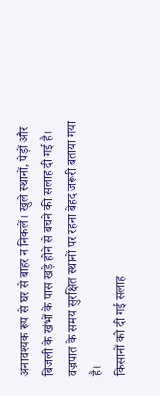अनावश्यक रूप से घर से बाहर न निकलें। खुले स्थानों, पेड़ों और बिजली के खंभों के पास खड़े होने से बचने की सलाह दी गई है। वज्रपात के समय सुरक्षित स्थानों पर रहना बेहद जरूरी बताया गया है।
किसानों को दी गई सलाह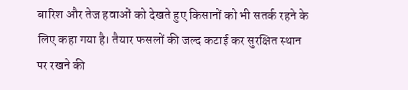बारिश और तेज हवाओं को देखते हुए किसानों को भी सतर्क रहने के लिए कहा गया है। तैयार फसलों की जल्द कटाई कर सुरक्षित स्थान पर रखने की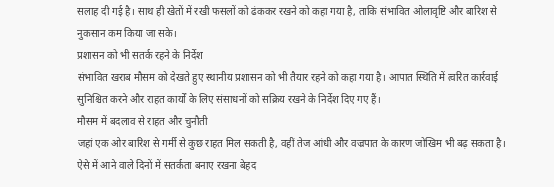सलाह दी गई है। साथ ही खेतों में रखी फसलों को ढंककर रखने को कहा गया है, ताकि संभावित ओलावृष्टि और बारिश से नुकसान कम किया जा सके।
प्रशासन को भी सतर्क रहने के निर्देश
संभावित खराब मौसम को देखते हुए स्थानीय प्रशासन को भी तैयार रहने को कहा गया है। आपात स्थिति में त्वरित कार्रवाई सुनिश्चित करने और राहत कार्यों के लिए संसाधनों को सक्रिय रखने के निर्देश दिए गए हैं।
मौसम में बदलाव से राहत और चुनौती
जहां एक ओर बारिश से गर्मी से कुछ राहत मिल सकती है, वहीं तेज आंधी और वज्रपात के कारण जोखिम भी बढ़ सकता है। ऐसे में आने वाले दिनों में सतर्कता बनाए रखना बेहद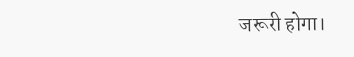जरूरी होगा।